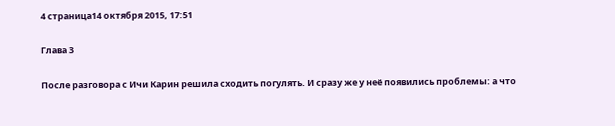4 страница14 октября 2015, 17:51

Глава 3

После разговора с Ичи Карин решила сходить погулять. И сразу же у неё появились проблемы: а что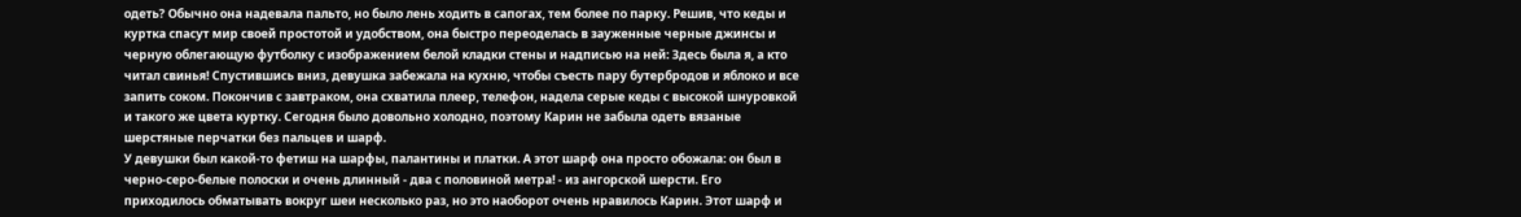одеть? Обычно она надевала пальто, но было лень ходить в сапогах, тем более по парку. Решив, что кеды и куртка спасут мир своей простотой и удобством, она быстро переоделась в зауженные черные джинсы и черную облегающую футболку с изображением белой кладки стены и надписью на ней: Здесь была я, а кто читал свинья! Спустившись вниз, девушка забежала на кухню, чтобы съесть пару бутербродов и яблоко и все запить соком. Покончив с завтраком, она схватила плеер, телефон, надела серые кеды с высокой шнуровкой и такого же цвета куртку. Сегодня было довольно холодно, поэтому Карин не забыла одеть вязаные шерстяные перчатки без пальцев и шарф.
У девушки был какой-то фетиш на шарфы, палантины и платки. А этот шарф она просто обожала: он был в черно-серо-белые полоски и очень длинный - два с половиной метра! - из ангорской шерсти. Его приходилось обматывать вокруг шеи несколько раз, но это наоборот очень нравилось Карин. Этот шарф и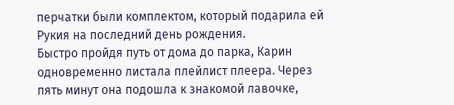перчатки были комплектом, который подарила ей Рукия на последний день рождения.
Быстро пройдя путь от дома до парка, Карин одновременно листала плейлист плеера. Через пять минут она подошла к знакомой лавочке,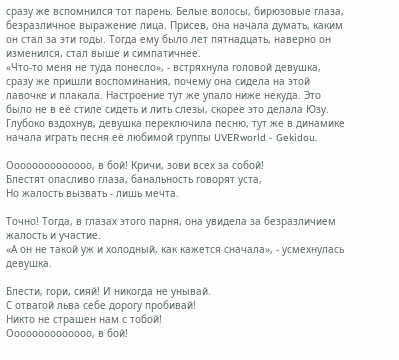сразу же вспомнился тот парень. Белые волосы, бирюзовые глаза, безразличное выражение лица. Присев, она начала думать, каким он стал за эти годы. Тогда ему было лет пятнадцать, наверно он изменился, стал выше и симпатичнее.
«Что-то меня не туда понесло», - встряхнула головой девушка, сразу же пришли воспоминания, почему она сидела на этой лавочке и плакала. Настроение тут же упало ниже некуда. Это было не в её стиле сидеть и лить слезы, скорее это делала Юзу. Глубоко вздохнув, девушка переключила песню, тут же в динамике начала играть песня её любимой группы UVERworld - Gekidou.

Оооооооооооооо, в бой! Кричи, зови всех за собой!
Блестят опасливо глаза, банальность говорят уста,
Но жалость вызвать - лишь мечта.

Точно! Тогда, в глазах этого парня, она увидела за безразличием жалость и участие.
«А он не такой уж и холодный, как кажется сначала», - усмехнулась девушка.

Блести, гори, сияй! И никогда не унывай.
С отвагой льва себе дорогу пробивай!
Никто не страшен нам с тобой!
Оооооооооооооо, в бой!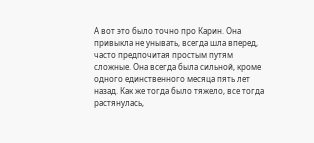А вот это было точно про Карин. Она привыкла не унывать, всегда шла вперед, часто предпочитая простым путям сложные. Она всегда была сильной, кроме одного единственного месяца пять лет назад. Как же тогда было тяжело, все тогда растянулась,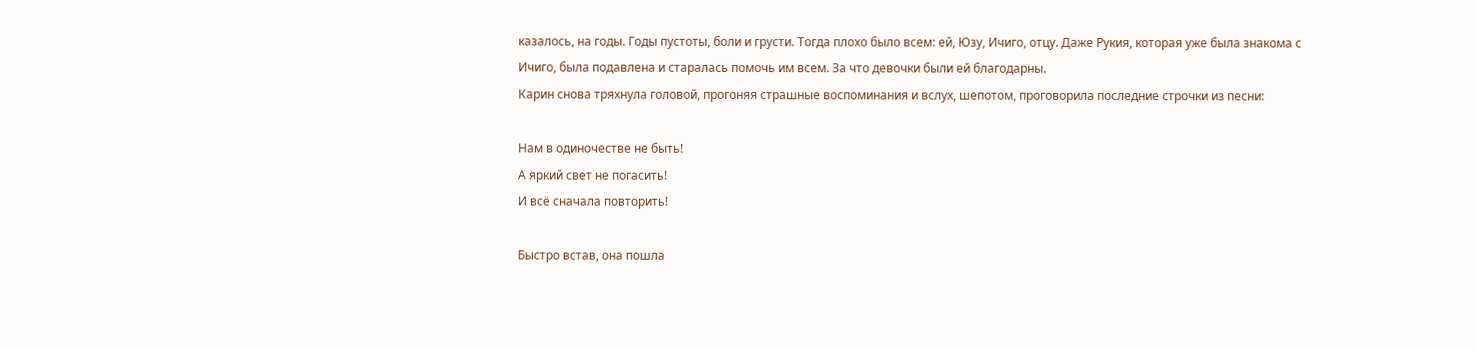казалось, на годы. Годы пустоты, боли и грусти. Тогда плохо было всем: ей, Юзу, Ичиго, отцу. Даже Рукия, которая уже была знакома с Ичиго, была подавлена и старалась помочь им всем. За что девочки были ей благодарны.
Карин снова тряхнула головой, прогоняя страшные воспоминания и вслух, шепотом, проговорила последние строчки из песни:

Нам в одиночестве не быть!
А яркий свет не погасить!
И всё сначала повторить!

Быстро встав, она пошла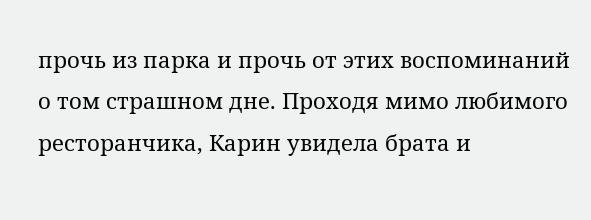прочь из парка и прочь от этих воспоминаний о том страшном дне. Проходя мимо любимого ресторанчика, Карин увидела брата и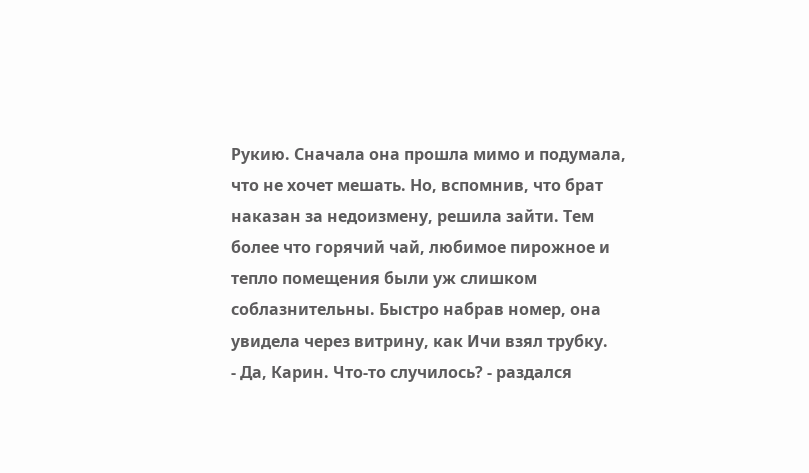Рукию. Сначала она прошла мимо и подумала, что не хочет мешать. Но, вспомнив, что брат наказан за недоизмену, решила зайти. Тем более что горячий чай, любимое пирожное и тепло помещения были уж слишком соблазнительны. Быстро набрав номер, она увидела через витрину, как Ичи взял трубку.
- Да, Карин. Что-то случилось? - раздался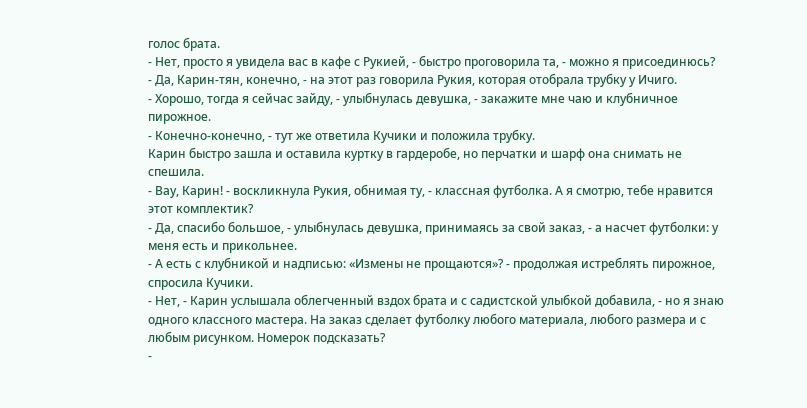голос брата.
- Нет, просто я увидела вас в кафе с Рукией, - быстро проговорила та, - можно я присоединюсь?
- Да, Карин-тян, конечно, - на этот раз говорила Рукия, которая отобрала трубку у Ичиго.
- Хорошо, тогда я сейчас зайду, - улыбнулась девушка, - закажите мне чаю и клубничное пирожное.
- Конечно-конечно, - тут же ответила Кучики и положила трубку.
Карин быстро зашла и оставила куртку в гардеробе, но перчатки и шарф она снимать не спешила.
- Вау, Карин! - воскликнула Рукия, обнимая ту, - классная футболка. А я смотрю, тебе нравится этот комплектик?
- Да, спасибо большое, - улыбнулась девушка, принимаясь за свой заказ, - а насчет футболки: у меня есть и прикольнее.
- А есть с клубникой и надписью: «Измены не прощаются»? - продолжая истреблять пирожное, спросила Кучики.
- Нет, - Карин услышала облегченный вздох брата и с садистской улыбкой добавила, - но я знаю одного классного мастера. На заказ сделает футболку любого материала, любого размера и с любым рисунком. Номерок подсказать?
-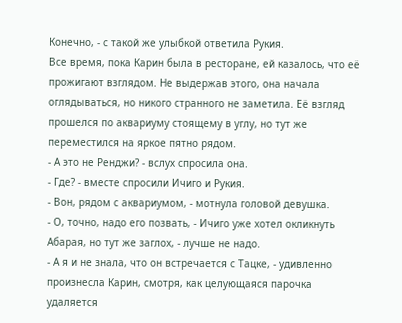Конечно, - с такой же улыбкой ответила Рукия.
Все время, пока Карин была в ресторане, ей казалось, что её прожигают взглядом. Не выдержав этого, она начала оглядываться, но никого странного не заметила. Её взгляд прошелся по аквариуму стоящему в углу, но тут же переместился на яркое пятно рядом.
- А это не Ренджи? - вслух спросила она.
- Где? - вместе спросили Ичиго и Рукия.
- Вон, рядом с аквариумом, - мотнула головой девушка.
- О, точно, надо его позвать, - Ичиго уже хотел окликнуть Абарая, но тут же заглох, - лучше не надо.
- А я и не знала, что он встречается с Тацке, - удивленно произнесла Карин, смотря, как целующаяся парочка удаляется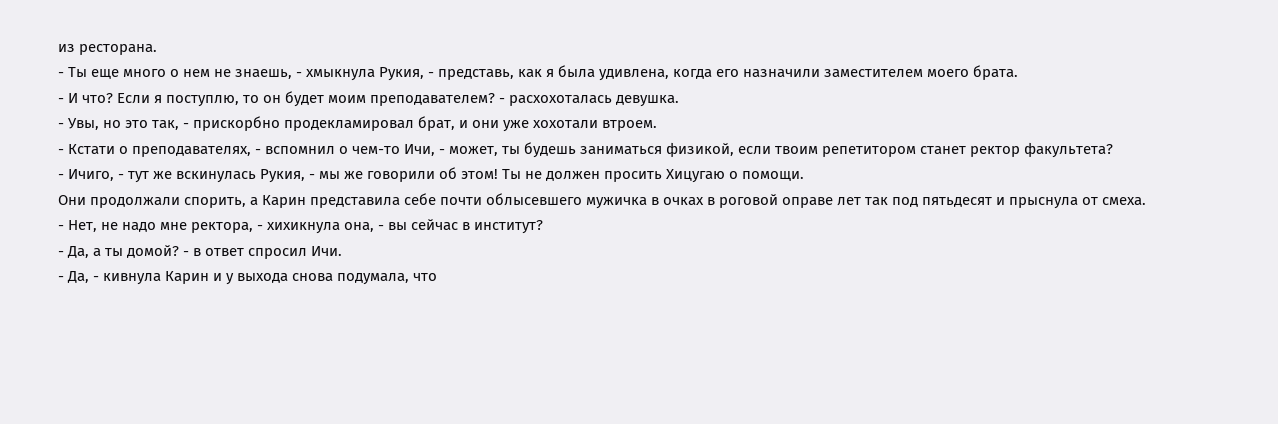из ресторана.
- Ты еще много о нем не знаешь, - хмыкнула Рукия, - представь, как я была удивлена, когда его назначили заместителем моего брата.
- И что? Если я поступлю, то он будет моим преподавателем? - расхохоталась девушка.
- Увы, но это так, - прискорбно продекламировал брат, и они уже хохотали втроем.
- Кстати о преподавателях, - вспомнил о чем-то Ичи, - может, ты будешь заниматься физикой, если твоим репетитором станет ректор факультета?
- Ичиго, - тут же вскинулась Рукия, - мы же говорили об этом! Ты не должен просить Хицугаю о помощи.
Они продолжали спорить, а Карин представила себе почти облысевшего мужичка в очках в роговой оправе лет так под пятьдесят и прыснула от смеха.
- Нет, не надо мне ректора, - хихикнула она, - вы сейчас в институт?
- Да, а ты домой? - в ответ спросил Ичи.
- Да, - кивнула Карин и у выхода снова подумала, что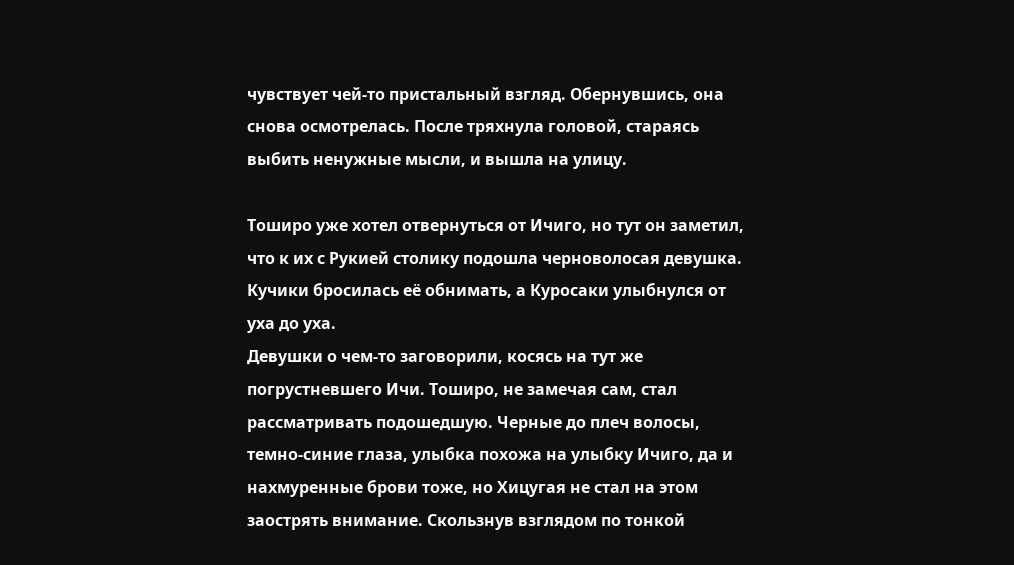чувствует чей-то пристальный взгляд. Обернувшись, она снова осмотрелась. После тряхнула головой, стараясь выбить ненужные мысли, и вышла на улицу.

Тоширо уже хотел отвернуться от Ичиго, но тут он заметил, что к их с Рукией столику подошла черноволосая девушка. Кучики бросилась её обнимать, а Куросаки улыбнулся от уха до уха.
Девушки о чем-то заговорили, косясь на тут же погрустневшего Ичи. Тоширо, не замечая сам, стал рассматривать подошедшую. Черные до плеч волосы, темно-синие глаза, улыбка похожа на улыбку Ичиго, да и нахмуренные брови тоже, но Хицугая не стал на этом заострять внимание. Скользнув взглядом по тонкой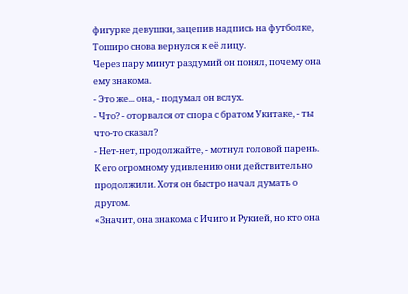фигурке девушки, зацепив надпись на футболке, Тоширо снова вернулся к её лицу.
Через пару минут раздумий он понял, почему она ему знакома.
- Это же... она, - подумал он вслух.
- Что? - оторвался от спора с братом Укитаке, - ты что-то сказал?
- Нет-нет, продолжайте, - мотнул головой парень.
К его огромному удивлению они действительно продолжили. Хотя он быстро начал думать о другом.
«Значит, она знакома с Ичиго и Рукией, но кто она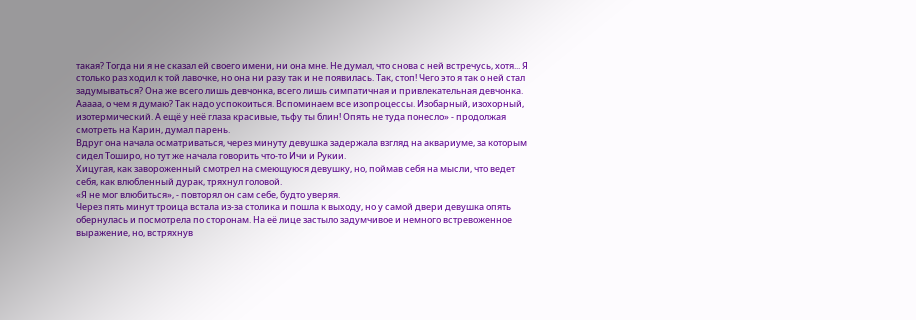такая? Тогда ни я не сказал ей своего имени, ни она мне. Не думал, что снова с ней встречусь, хотя... Я столько раз ходил к той лавочке, но она ни разу так и не появилась. Так, стоп! Чего это я так о ней стал задумываться? Она же всего лишь девчонка, всего лишь симпатичная и привлекательная девчонка. Ааааа, о чем я думаю? Так надо успокоиться. Вспоминаем все изопроцессы. Изобарный, изохорный, изотермический. А ещё у неё глаза красивые, тьфу ты блин! Опять не туда понесло» - продолжая смотреть на Карин, думал парень.
Вдруг она начала осматриваться, через минуту девушка задержала взгляд на аквариуме, за которым сидел Тоширо, но тут же начала говорить что-то Ичи и Рукии.
Хицугая, как завороженный смотрел на смеющуюся девушку, но, поймав себя на мысли, что ведет себя, как влюбленный дурак, тряхнул головой.
«Я не мог влюбиться», - повторял он сам себе, будто уверяя.
Через пять минут троица встала из-за столика и пошла к выходу, но у самой двери девушка опять обернулась и посмотрела по сторонам. На её лице застыло задумчивое и немного встревоженное выражение, но, встряхнув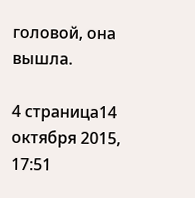головой, она вышла.

4 страница14 октября 2015, 17:51